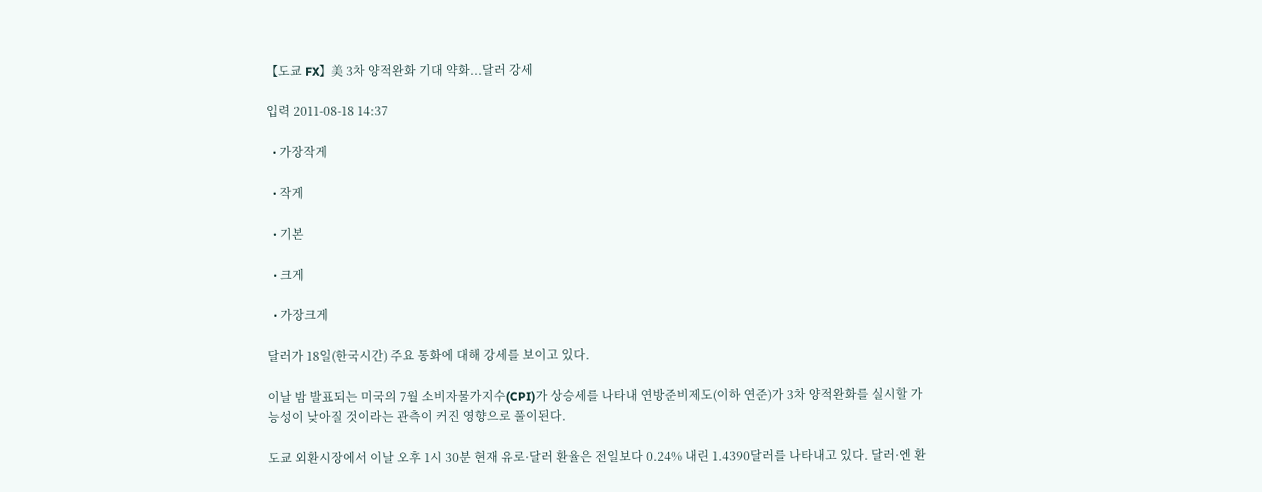【도쿄 FX】美 3차 양적완화 기대 약화...달러 강세

입력 2011-08-18 14:37

  • 가장작게

  • 작게

  • 기본

  • 크게

  • 가장크게

달러가 18일(한국시간) 주요 통화에 대해 강세를 보이고 있다.

이날 밤 발표되는 미국의 7월 소비자물가지수(CPI)가 상승세를 나타내 연방준비제도(이하 연준)가 3차 양적완화를 실시할 가능성이 낮아질 것이라는 관측이 커진 영향으로 풀이된다.

도쿄 외환시장에서 이날 오후 1시 30분 현재 유로·달러 환율은 전일보다 0.24% 내린 1.4390달러를 나타내고 있다. 달러·엔 환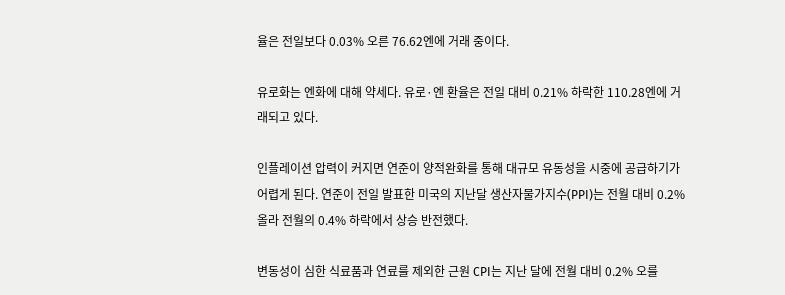율은 전일보다 0.03% 오른 76.62엔에 거래 중이다.

유로화는 엔화에 대해 약세다. 유로·엔 환율은 전일 대비 0.21% 하락한 110.28엔에 거래되고 있다.

인플레이션 압력이 커지면 연준이 양적완화를 통해 대규모 유동성을 시중에 공급하기가 어렵게 된다. 연준이 전일 발표한 미국의 지난달 생산자물가지수(PPI)는 전월 대비 0.2% 올라 전월의 0.4% 하락에서 상승 반전했다.

변동성이 심한 식료품과 연료를 제외한 근원 CPI는 지난 달에 전월 대비 0.2% 오를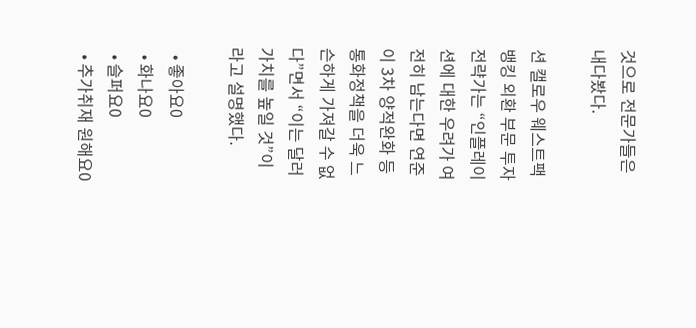것으로 전문가들은 내다봤다.

션 캘로우 웨스트팩뱅킹 외환 부문 투자전략가는 “인플레이션에 대한 우려가 여전히 남는다면 연준이 3차 양적완화 등 통화정책을 더욱 느슨하게 가져갈 수 없다”면서 “이는 달러 가치를 높일 것”이라고 설명했다.

  • 좋아요0
  • 화나요0
  • 슬퍼요0
  • 추가취재 원해요0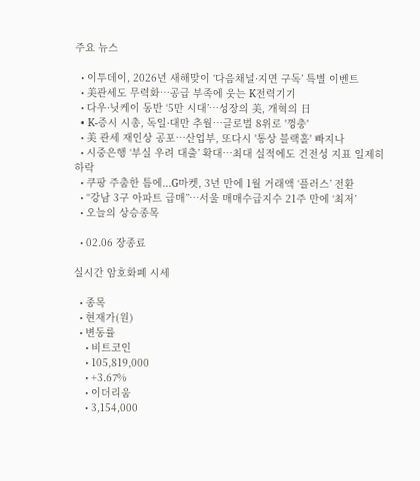주요 뉴스

  • 이투데이, 2026년 새해맞이 ‘다음채널·지면 구독’ 특별 이벤트
  • 美관세도 무력화…공급 부족에 웃는 K전력기기
  • 다우·닛케이 동반 ‘5만 시대’⋯성장의 美, 개혁의 日
  • K-증시 시총, 독일·대만 추월…글로벌 8위로 '껑충'
  • 美 관세 재인상 공포⋯산업부, 또다시 '통상 블랙홀' 빠지나
  • 시중은행 ‘부실 우려 대출’ 확대…최대 실적에도 건전성 지표 일제히 하락
  • 쿠팡 주춤한 틈에...G마켓, 3년 만에 1월 거래액 ‘플러스’ 전환
  • “강남 3구 아파트 급매”…서울 매매수급지수 21주 만에 ‘최저’
  • 오늘의 상승종목

  • 02.06 장종료

실시간 암호화폐 시세

  • 종목
  • 현재가(원)
  • 변동률
    • 비트코인
    • 105,819,000
    • +3.67%
    • 이더리움
    • 3,154,000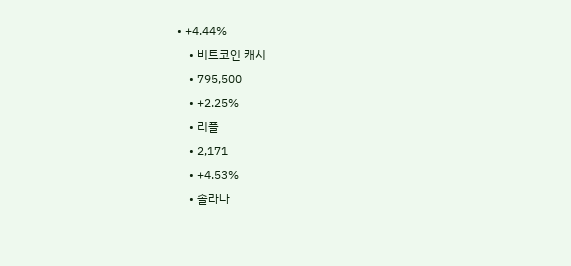• +4.44%
    • 비트코인 캐시
    • 795,500
    • +2.25%
    • 리플
    • 2,171
    • +4.53%
    • 솔라나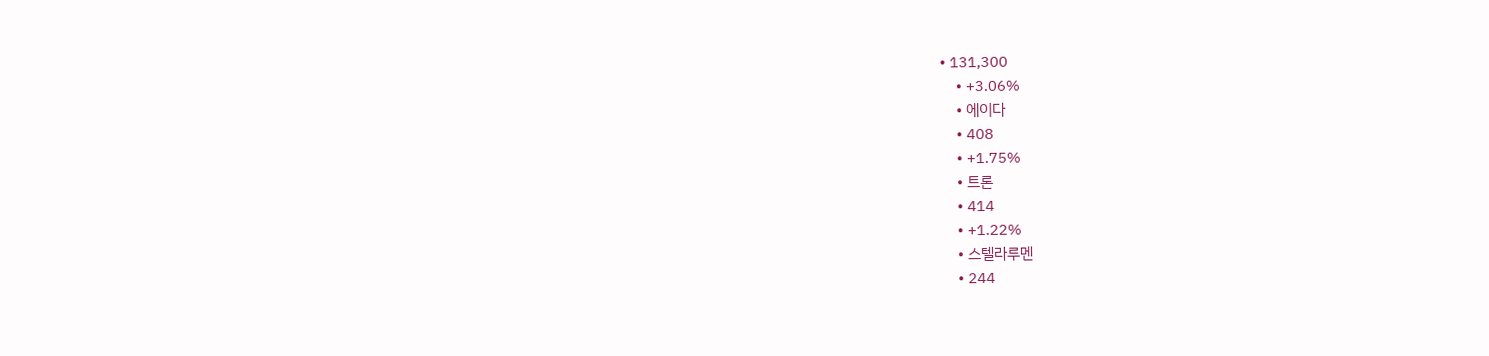• 131,300
    • +3.06%
    • 에이다
    • 408
    • +1.75%
    • 트론
    • 414
    • +1.22%
    • 스텔라루멘
    • 244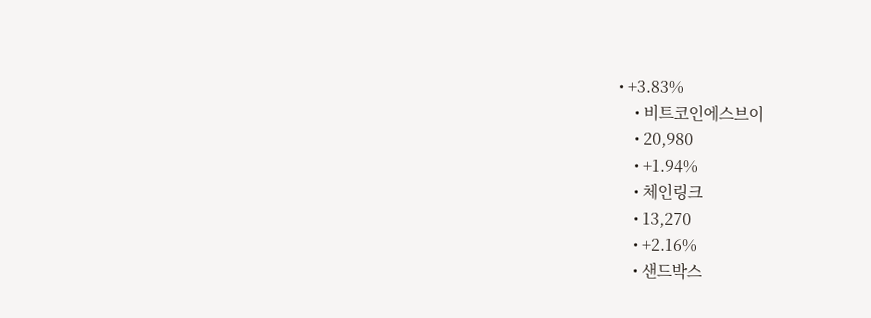• +3.83%
    • 비트코인에스브이
    • 20,980
    • +1.94%
    • 체인링크
    • 13,270
    • +2.16%
    • 샌드박스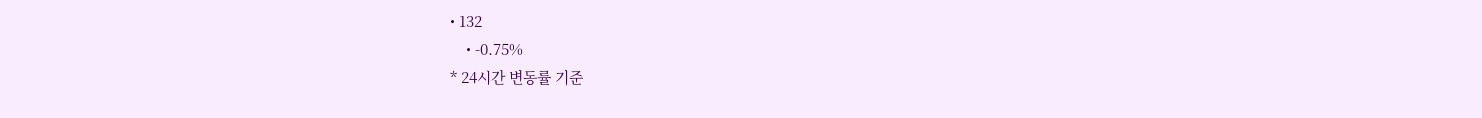• 132
    • -0.75%
* 24시간 변동률 기준